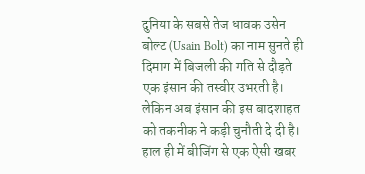दुनिया के सबसे तेज धावक उसेन बोल्ट (Usain Bolt) का नाम सुनते ही दिमाग में बिजली की गति से दौड़ते एक इंसान की तस्वीर उभरती है। लेकिन अब इंसान की इस बादशाहत को तकनीक ने कड़ी चुनौती दे दी है। हाल ही में बीजिंग से एक ऐसी खबर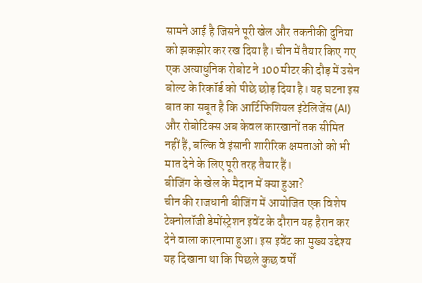सामने आई है जिसने पूरी खेल और तकनीकी दुनिया को झकझोर कर रख दिया है। चीन में तैयार किए गए एक अत्याधुनिक रोबोट ने 100 मीटर की दौड़ में उसेन बोल्ट के रिकॉर्ड को पीछे छोड़ दिया है। यह घटना इस बात का सबूत है कि आर्टिफिशियल इंटेलिजेंस (AI) और रोबोटिक्स अब केवल कारखानों तक सीमित नहीं हैं, बल्कि वे इंसानी शारीरिक क्षमताओं को भी मात देने के लिए पूरी तरह तैयार हैं।
बीजिंग के खेल के मैदान में क्या हुआ?
चीन की राजधानी बीजिंग में आयोजित एक विशेष टेक्नोलॉजी डेमोंस्ट्रेशन इवेंट के दौरान यह हैरान कर देने वाला कारनामा हुआ। इस इवेंट का मुख्य उद्देश्य यह दिखाना था कि पिछले कुछ वर्षों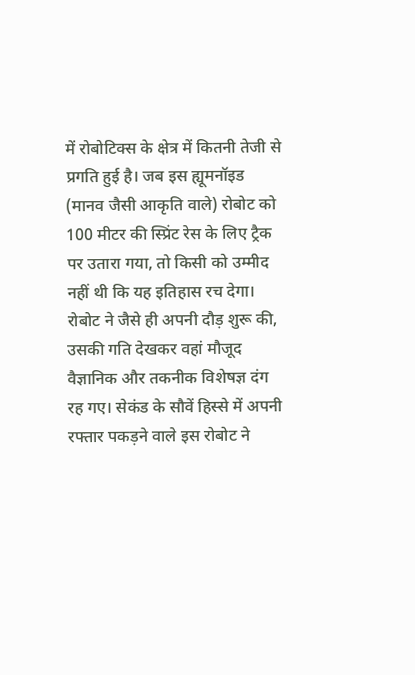में रोबोटिक्स के क्षेत्र में कितनी तेजी से प्रगति हुई है। जब इस ह्यूमनॉइड (मानव जैसी आकृति वाले) रोबोट को 100 मीटर की स्प्रिंट रेस के लिए ट्रैक पर उतारा गया, तो किसी को उम्मीद नहीं थी कि यह इतिहास रच देगा।
रोबोट ने जैसे ही अपनी दौड़ शुरू की, उसकी गति देखकर वहां मौजूद वैज्ञानिक और तकनीक विशेषज्ञ दंग रह गए। सेकंड के सौवें हिस्से में अपनी रफ्तार पकड़ने वाले इस रोबोट ने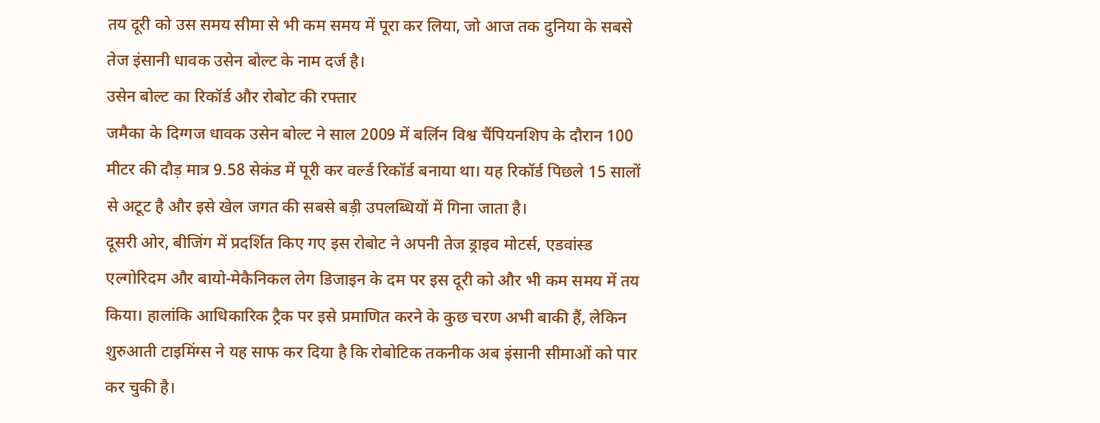तय दूरी को उस समय सीमा से भी कम समय में पूरा कर लिया, जो आज तक दुनिया के सबसे तेज इंसानी धावक उसेन बोल्ट के नाम दर्ज है।
उसेन बोल्ट का रिकॉर्ड और रोबोट की रफ्तार
जमैका के दिग्गज धावक उसेन बोल्ट ने साल 2009 में बर्लिन विश्व चैंपियनशिप के दौरान 100 मीटर की दौड़ मात्र 9.58 सेकंड में पूरी कर वर्ल्ड रिकॉर्ड बनाया था। यह रिकॉर्ड पिछले 15 सालों से अटूट है और इसे खेल जगत की सबसे बड़ी उपलब्धियों में गिना जाता है।
दूसरी ओर, बीजिंग में प्रदर्शित किए गए इस रोबोट ने अपनी तेज ड्राइव मोटर्स, एडवांस्ड एल्गोरिदम और बायो-मेकैनिकल लेग डिजाइन के दम पर इस दूरी को और भी कम समय में तय किया। हालांकि आधिकारिक ट्रैक पर इसे प्रमाणित करने के कुछ चरण अभी बाकी हैं, लेकिन शुरुआती टाइमिंग्स ने यह साफ कर दिया है कि रोबोटिक तकनीक अब इंसानी सीमाओं को पार कर चुकी है।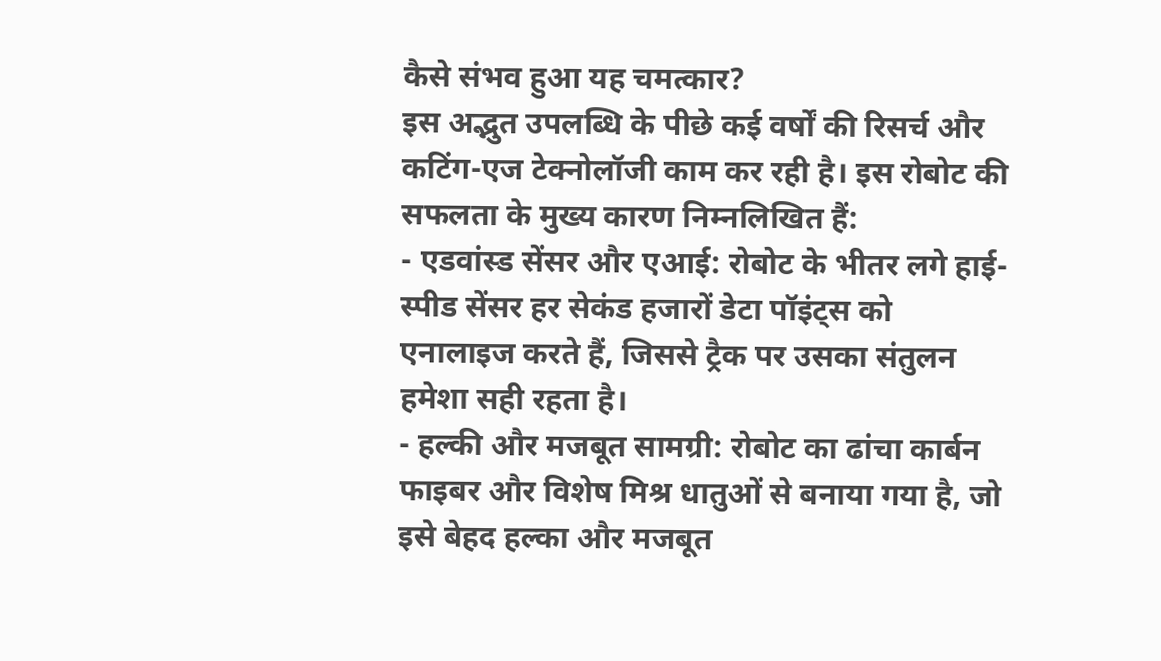कैसे संभव हुआ यह चमत्कार?
इस अद्भुत उपलब्धि के पीछे कई वर्षों की रिसर्च और कटिंग-एज टेक्नोलॉजी काम कर रही है। इस रोबोट की सफलता के मुख्य कारण निम्नलिखित हैं:
- एडवांस्ड सेंसर और एआई: रोबोट के भीतर लगे हाई-स्पीड सेंसर हर सेकंड हजारों डेटा पॉइंट्स को एनालाइज करते हैं, जिससे ट्रैक पर उसका संतुलन हमेशा सही रहता है।
- हल्की और मजबूत सामग्री: रोबोट का ढांचा कार्बन फाइबर और विशेष मिश्र धातुओं से बनाया गया है, जो इसे बेहद हल्का और मजबूत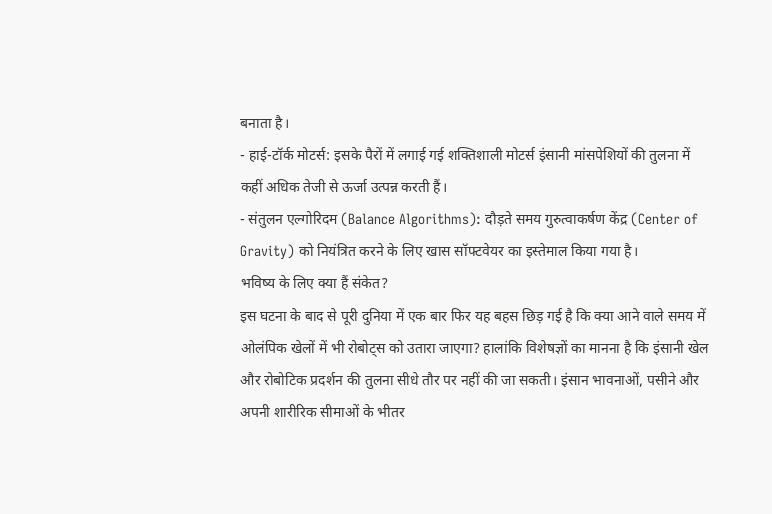बनाता है।
- हाई-टॉर्क मोटर्स: इसके पैरों में लगाई गई शक्तिशाली मोटर्स इंसानी मांसपेशियों की तुलना में कहीं अधिक तेजी से ऊर्जा उत्पन्न करती हैं।
- संतुलन एल्गोरिदम (Balance Algorithms): दौड़ते समय गुरुत्वाकर्षण केंद्र (Center of Gravity) को नियंत्रित करने के लिए खास सॉफ्टवेयर का इस्तेमाल किया गया है।
भविष्य के लिए क्या हैं संकेत?
इस घटना के बाद से पूरी दुनिया में एक बार फिर यह बहस छिड़ गई है कि क्या आने वाले समय में ओलंपिक खेलों में भी रोबोट्स को उतारा जाएगा? हालांकि विशेषज्ञों का मानना है कि इंसानी खेल और रोबोटिक प्रदर्शन की तुलना सीधे तौर पर नहीं की जा सकती। इंसान भावनाओं, पसीने और अपनी शारीरिक सीमाओं के भीतर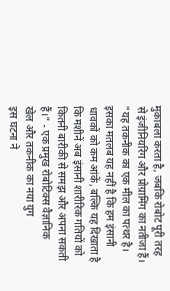मुकाबला करता है, जबकि रोबोट पूरी तरह से इंजीनियरिंग और प्रोग्रामिंग का नतीजा हैं।
"यह तकनीक का एक मील का पत्थर है। इसका मतलब यह नहीं है कि हम इंसानी धावकों को कम आंकें, बल्कि यह दिखाता है कि मशीनें अब इंसानी शारीरिक गतियों को कितनी बारीकी से समझ और अपना सकती हैं।" - एक प्रमुख रोबोटिक्स वैज्ञानिक
खेल और तकनीक का नया युग
इस घटना ने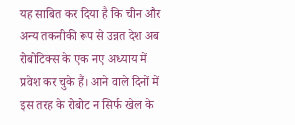यह साबित कर दिया है कि चीन और अन्य तकनीकी रूप से उन्नत देश अब रोबोटिक्स के एक नए अध्याय में प्रवेश कर चुके हैं। आने वाले दिनों में इस तरह के रोबोट न सिर्फ खेल के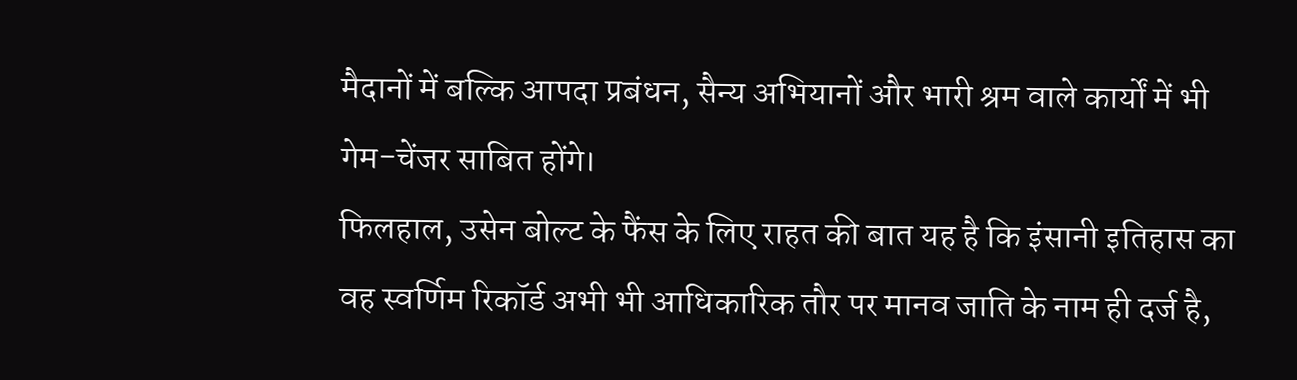मैदानों में बल्कि आपदा प्रबंधन, सैन्य अभियानों और भारी श्रम वाले कार्यों में भी गेम-चेंजर साबित होंगे।
फिलहाल, उसेन बोल्ट के फैंस के लिए राहत की बात यह है कि इंसानी इतिहास का वह स्वर्णिम रिकॉर्ड अभी भी आधिकारिक तौर पर मानव जाति के नाम ही दर्ज है,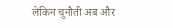लेकिन चुनौती अब और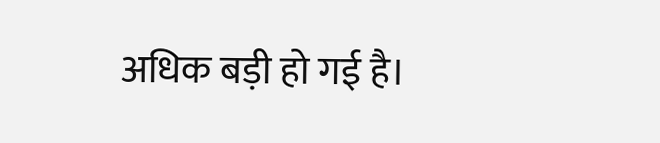अधिक बड़ी हो गई है।